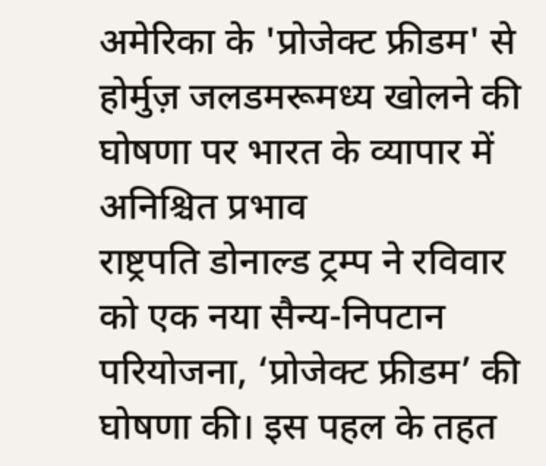अमेरिका के 'प्रोजेक्ट फ्रीडम' से होर्मुज़ जलडमरूमध्य खोलने की घोषणा पर भारत के व्यापार में अनिश्चित प्रभाव
राष्ट्रपति डोनाल्ड ट्रम्प ने रविवार को एक नया सैन्य-निपटान परियोजना, ‘प्रोजेक्ट फ्रीडम’ की घोषणा की। इस पहल के तहत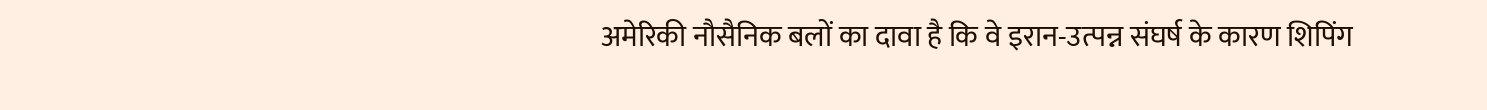अमेरिकी नौसैनिक बलों का दावा है कि वे इरान-उत्पन्न संघर्ष के कारण शिपिंग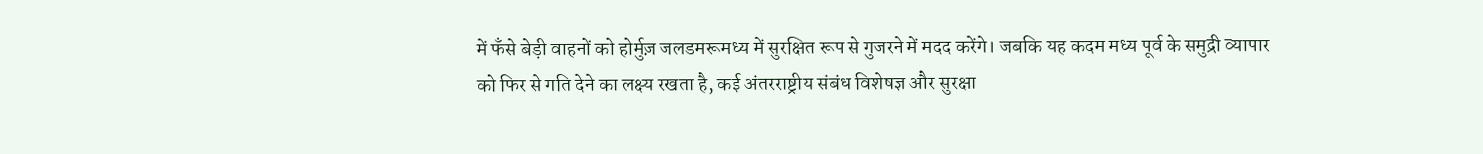में फँसे बेड़ी वाहनों को होर्मुज़ जलडमरूमध्य में सुरक्षित रूप से गुजरने में मदद करेंगे। जबकि यह कदम मध्य पूर्व के समुद्री व्यापार को फिर से गति देने का लक्ष्य रखता है, कई अंतरराष्ट्रीय संबंध विशेषज्ञ और सुरक्षा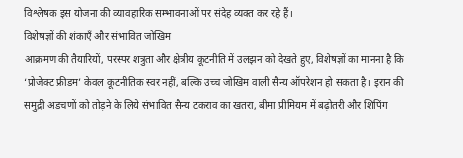विश्लेषक इस योजना की व्यावहारिक सम्भावनाओं पर संदेह व्यक्त कर रहे हैं।
विशेषज्ञों की शंकाएँ और संभावित जोखिम
आक्रमण की तैयारियों, परस्पर शत्रुता और क्षेत्रीय कूटनीति में उलझन को देखते हुए, विशेषज्ञों का मानना है कि ‘प्रोजेक्ट फ्रीडम’ केवल कूटनीतिक स्वर नहीं, बल्कि उच्च जोखिम वाली सैन्य ऑपरेशन हो सकता है। इरान की समुद्री अडचणों को तोड़ने के लिये संभावित सैन्य टकराव का खतरा, बीमा प्रीमियम में बढ़ोतरी और शिपिंग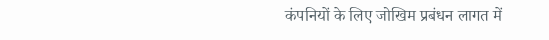कंपनियों के लिए जोखिम प्रबंधन लागत में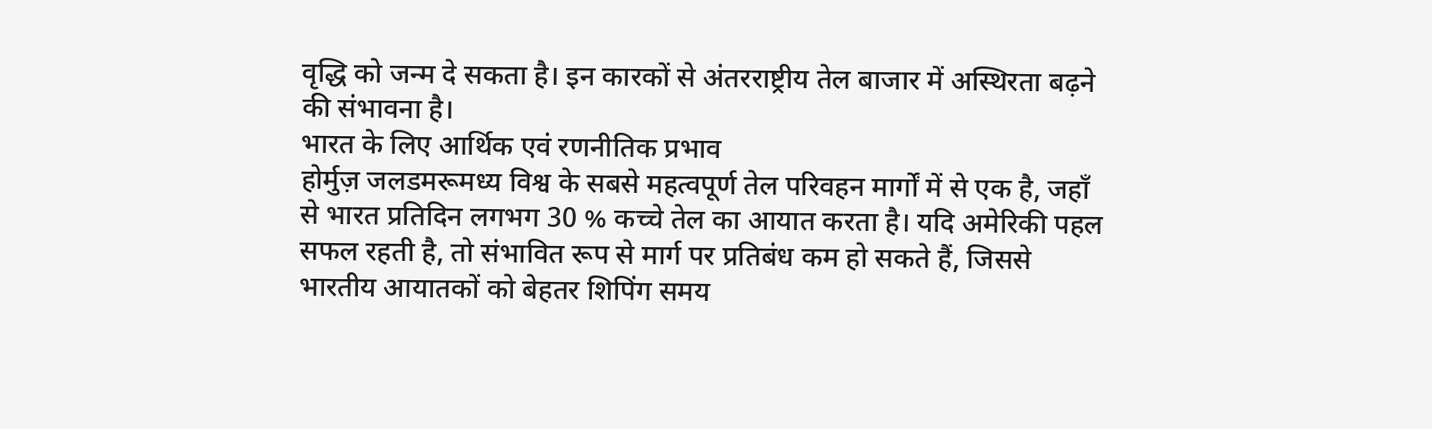वृद्धि को जन्म दे सकता है। इन कारकों से अंतरराष्ट्रीय तेल बाजार में अस्थिरता बढ़ने की संभावना है।
भारत के लिए आर्थिक एवं रणनीतिक प्रभाव
होर्मुज़ जलडमरूमध्य विश्व के सबसे महत्वपूर्ण तेल परिवहन मार्गों में से एक है, जहाँ से भारत प्रतिदिन लगभग 30 % कच्चे तेल का आयात करता है। यदि अमेरिकी पहल सफल रहती है, तो संभावित रूप से मार्ग पर प्रतिबंध कम हो सकते हैं, जिससे भारतीय आयातकों को बेहतर शिपिंग समय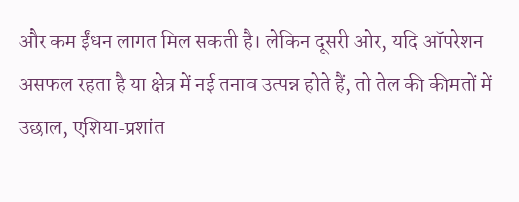और कम ईंधन लागत मिल सकती है। लेकिन दूसरी ओर, यदि ऑपरेशन असफल रहता है या क्षेत्र में नई तनाव उत्पन्न होते हैं, तो तेल की कीमतों में उछाल, एशिया‑प्रशांत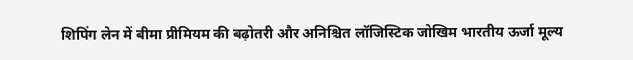शिपिंग लेन में बीमा प्रीमियम की बढ़ोतरी और अनिश्चित लॉजिस्टिक जोखिम भारतीय ऊर्जा मूल्य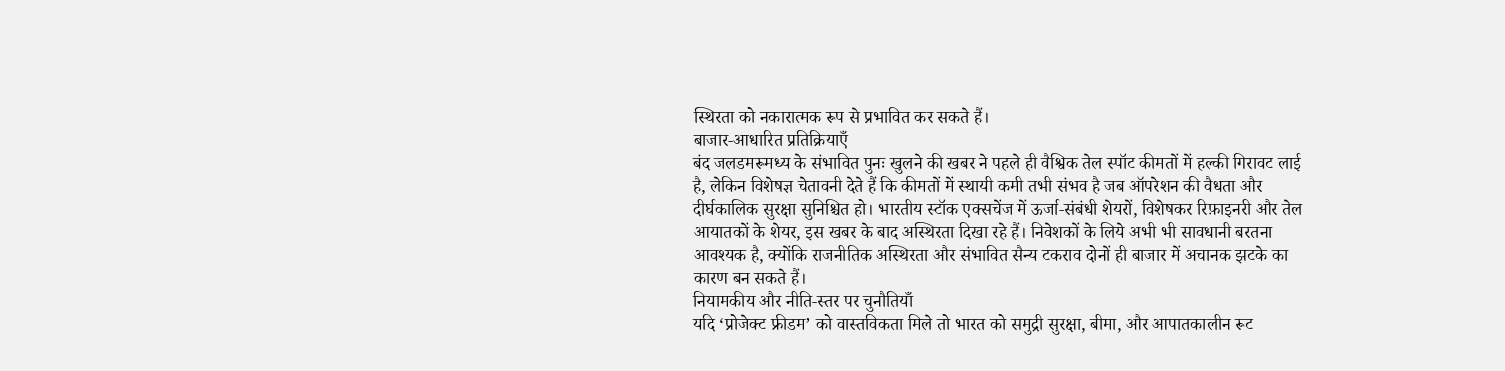स्थिरता को नकारात्मक रूप से प्रभावित कर सकते हैं।
बाजार‑आधारित प्रतिक्रियाएँ
बंद जलडमरूमध्य के संभावित पुनः खुलने की खबर ने पहले ही वैश्विक तेल स्पॉट कीमतों में हल्की गिरावट लाई है, लेकिन विशेषज्ञ चेतावनी देते हैं कि कीमतों में स्थायी कमी तभी संभव है जब ऑपरेशन की वैधता और दीर्घकालिक सुरक्षा सुनिश्चित हो। भारतीय स्टॉक एक्सचेंज में ऊर्जा‑संबंधी शेयरों, विशेषकर रिफ़ाइनरी और तेल आयातकों के शेयर, इस खबर के बाद अस्थिरता दिखा रहे हैं। निवेशकों के लिये अभी भी सावधानी बरतना आवश्यक है, क्योंकि राजनीतिक अस्थिरता और संभावित सैन्य टकराव दोनों ही बाजार में अचानक झटके का कारण बन सकते हैं।
नियामकीय और नीति‑स्तर पर चुनौतियाँ
यदि ‘प्रोजेक्ट फ्रीडम’ को वास्तविकता मिले तो भारत को समुद्री सुरक्षा, बीमा, और आपातकालीन रूट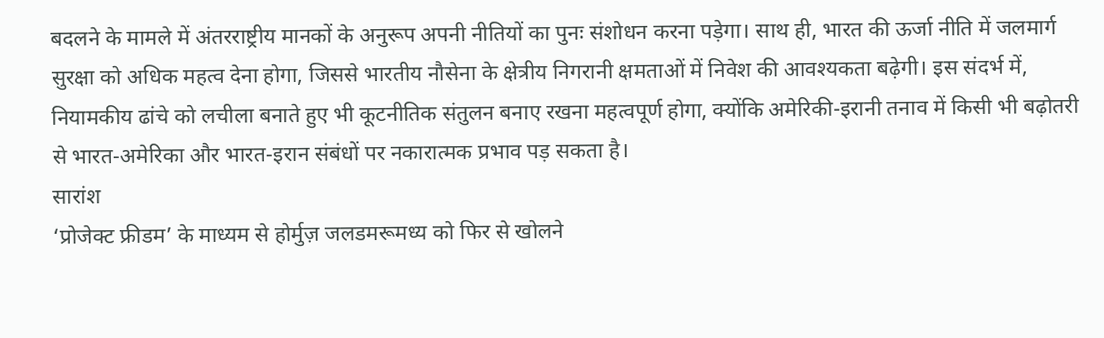बदलने के मामले में अंतरराष्ट्रीय मानकों के अनुरूप अपनी नीतियों का पुनः संशोधन करना पड़ेगा। साथ ही, भारत की ऊर्जा नीति में जलमार्ग सुरक्षा को अधिक महत्व देना होगा, जिससे भारतीय नौसेना के क्षेत्रीय निगरानी क्षमताओं में निवेश की आवश्यकता बढ़ेगी। इस संदर्भ में, नियामकीय ढांचे को लचीला बनाते हुए भी कूटनीतिक संतुलन बनाए रखना महत्वपूर्ण होगा, क्योंकि अमेरिकी‑इरानी तनाव में किसी भी बढ़ोतरी से भारत‑अमेरिका और भारत‑इरान संबंधों पर नकारात्मक प्रभाव पड़ सकता है।
सारांश
‘प्रोजेक्ट फ्रीडम’ के माध्यम से होर्मुज़ जलडमरूमध्य को फिर से खोलने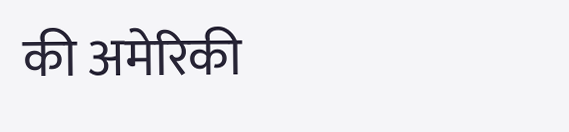की अमेरिकी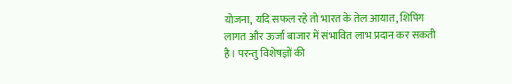योजना, यदि सफल रहे तो भारत के तेल आयात, शिपिंग लागत और ऊर्जा बाजार में संभावित लाभ प्रदान कर सकती है। परन्तु विशेषज्ञों की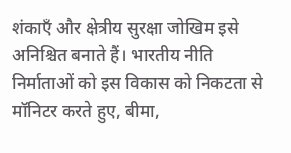शंकाएँ और क्षेत्रीय सुरक्षा जोखिम इसे अनिश्चित बनाते हैं। भारतीय नीति निर्माताओं को इस विकास को निकटता से मॉनिटर करते हुए, बीमा,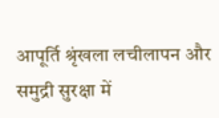आपूर्ति श्रृंखला लचीलापन और समुद्री सुरक्षा में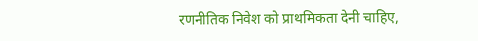रणनीतिक निवेश को प्राथमिकता देनी चाहिए,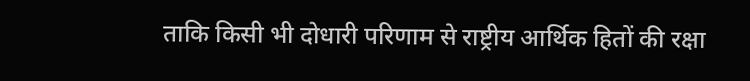ताकि किसी भी दोधारी परिणाम से राष्ट्रीय आर्थिक हितों की रक्षा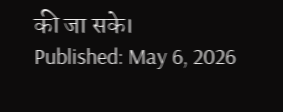की जा सके।
Published: May 6, 2026